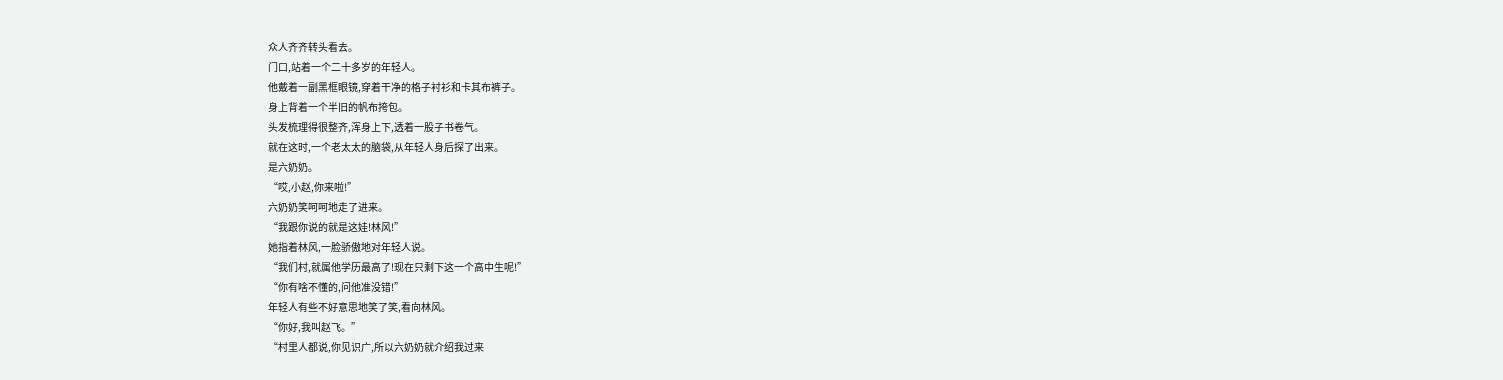众人齐齐转头看去。
门口,站着一个二十多岁的年轻人。
他戴着一副黑框眼镜,穿着干净的格子衬衫和卡其布裤子。
身上背着一个半旧的帆布挎包。
头发梳理得很整齐,浑身上下,透着一股子书卷气。
就在这时,一个老太太的脑袋,从年轻人身后探了出来。
是六奶奶。
“哎,小赵,你来啦!”
六奶奶笑呵呵地走了进来。
“我跟你说的就是这娃!林风!”
她指着林风,一脸骄傲地对年轻人说。
“我们村,就属他学历最高了!现在只剩下这一个高中生呢!”
“你有啥不懂的,问他准没错!”
年轻人有些不好意思地笑了笑,看向林风。
“你好,我叫赵飞。”
“村里人都说,你见识广,所以六奶奶就介绍我过来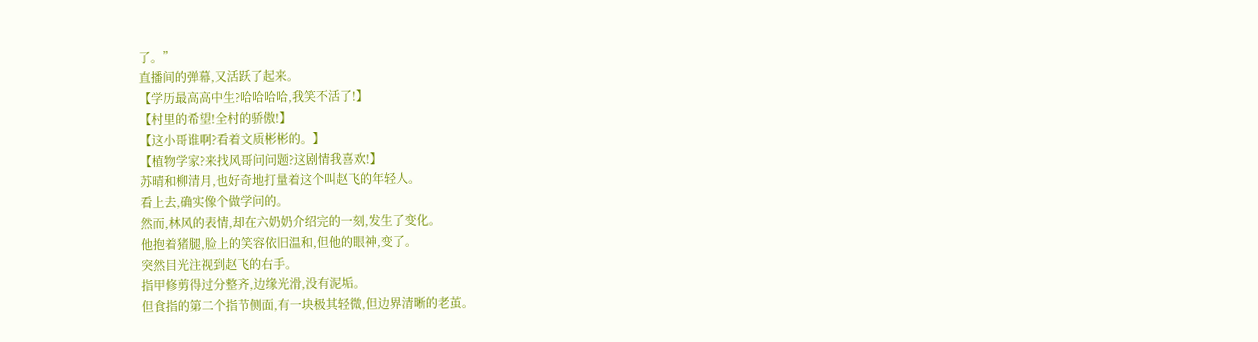了。”
直播间的弹幕,又活跃了起来。
【学历最高高中生?哈哈哈哈,我笑不活了!】
【村里的希望!全村的骄傲!】
【这小哥谁啊?看着文质彬彬的。】
【植物学家?来找风哥问问题?这剧情我喜欢!】
苏晴和柳清月,也好奇地打量着这个叫赵飞的年轻人。
看上去,确实像个做学问的。
然而,林风的表情,却在六奶奶介绍完的一刻,发生了变化。
他抱着猪腿,脸上的笑容依旧温和,但他的眼神,变了。
突然目光注视到赵飞的右手。
指甲修剪得过分整齐,边缘光滑,没有泥垢。
但食指的第二个指节侧面,有一块极其轻微,但边界清晰的老茧。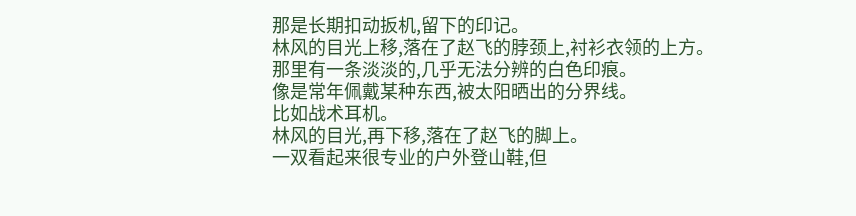那是长期扣动扳机,留下的印记。
林风的目光上移,落在了赵飞的脖颈上,衬衫衣领的上方。
那里有一条淡淡的,几乎无法分辨的白色印痕。
像是常年佩戴某种东西,被太阳晒出的分界线。
比如战术耳机。
林风的目光,再下移,落在了赵飞的脚上。
一双看起来很专业的户外登山鞋,但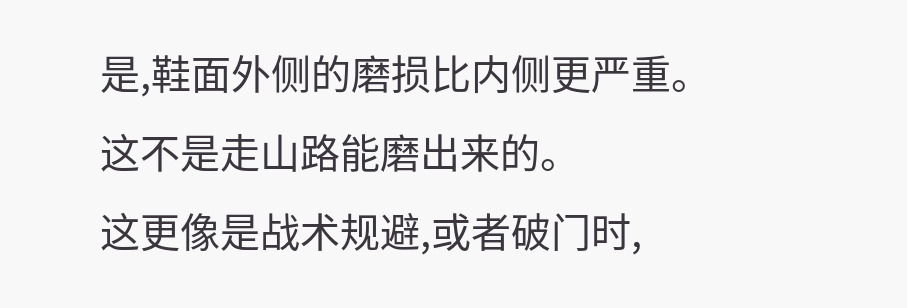是,鞋面外侧的磨损比内侧更严重。
这不是走山路能磨出来的。
这更像是战术规避,或者破门时,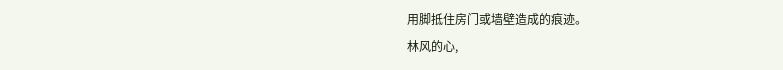用脚抵住房门或墙壁造成的痕迹。
林风的心,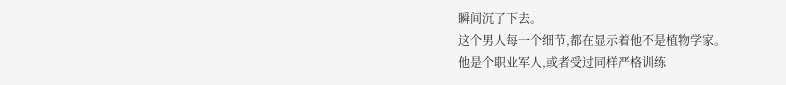瞬间沉了下去。
这个男人每一个细节,都在显示着他不是植物学家。
他是个职业军人,或者受过同样严格训练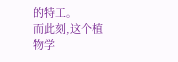的特工。
而此刻,这个植物学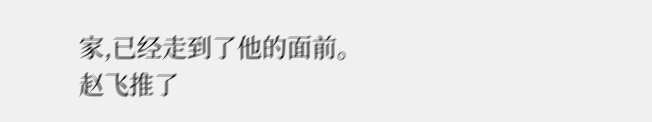家,已经走到了他的面前。
赵飞推了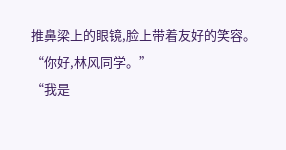推鼻梁上的眼镜,脸上带着友好的笑容。
“你好,林风同学。”
“我是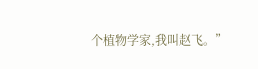个植物学家,我叫赵飞。”